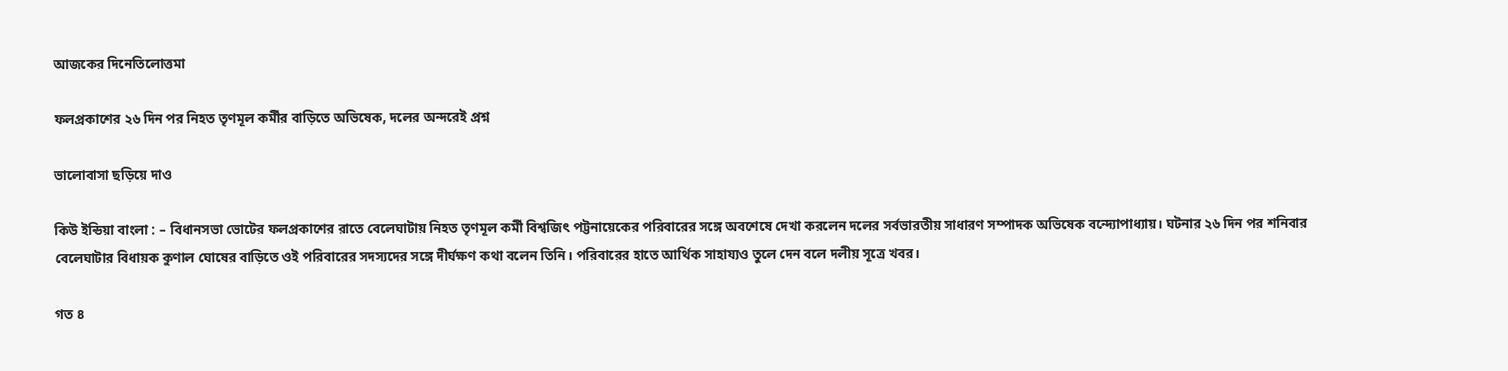আজকের দিনেতিলোত্তমা

ফলপ্রকাশের ২৬ দিন পর নিহত তৃণমূল কর্মীর বাড়িতে অভিষেক, দলের অন্দরেই প্রশ্ন

ভালোবাসা ছড়িয়ে দাও

কিউ ইন্ডিয়া বাংলা : – বিধানসভা ভোটের ফলপ্রকাশের রাতে বেলেঘাটায় নিহত তৃণমূল কর্মী বিশ্বজিৎ পট্টনায়েকের পরিবারের সঙ্গে অবশেষে দেখা করলেন দলের সর্বভারতীয় সাধারণ সম্পাদক অভিষেক বন্দ্যোপাধ্যায়। ঘটনার ২৬ দিন পর শনিবার বেলেঘাটার বিধায়ক কুণাল ঘোষের বাড়িতে ওই পরিবারের সদস্যদের সঙ্গে দীর্ঘক্ষণ কথা বলেন তিনি। পরিবারের হাতে আর্থিক সাহায্যও তুলে দেন বলে দলীয় সূত্রে খবর।

গত ৪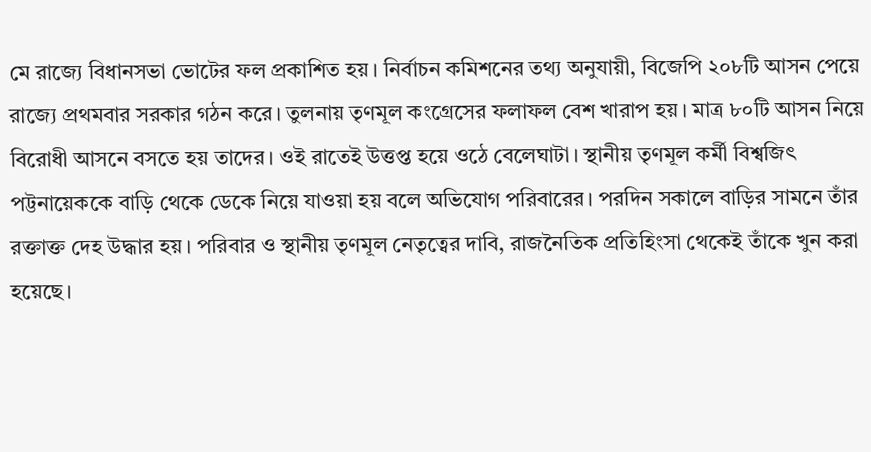মে রাজ্যে বিধানসভা ভোটের ফল প্রকাশিত হয়। নির্বাচন কমিশনের তথ্য অনুযায়ী, বিজেপি ২০৮টি আসন পেয়ে রাজ্যে প্রথমবার সরকার গঠন করে। তুলনায় তৃণমূল কংগ্রেসের ফলাফল বেশ খারাপ হয়। মাত্র ৮০টি আসন নিয়ে বিরোধী আসনে বসতে হয় তাদের। ওই রাতেই উত্তপ্ত হয়ে ওঠে বেলেঘাটা। স্থানীয় তৃণমূল কর্মী বিশ্বজিৎ পট্টনায়েককে বাড়ি থেকে ডেকে নিয়ে যাওয়া হয় বলে অভিযোগ পরিবারের। পরদিন সকালে বাড়ির সামনে তাঁর রক্তাক্ত দেহ উদ্ধার হয়। পরিবার ও স্থানীয় তৃণমূল নেতৃত্বের দাবি, রাজনৈতিক প্রতিহিংসা থেকেই তাঁকে খুন করা হয়েছে।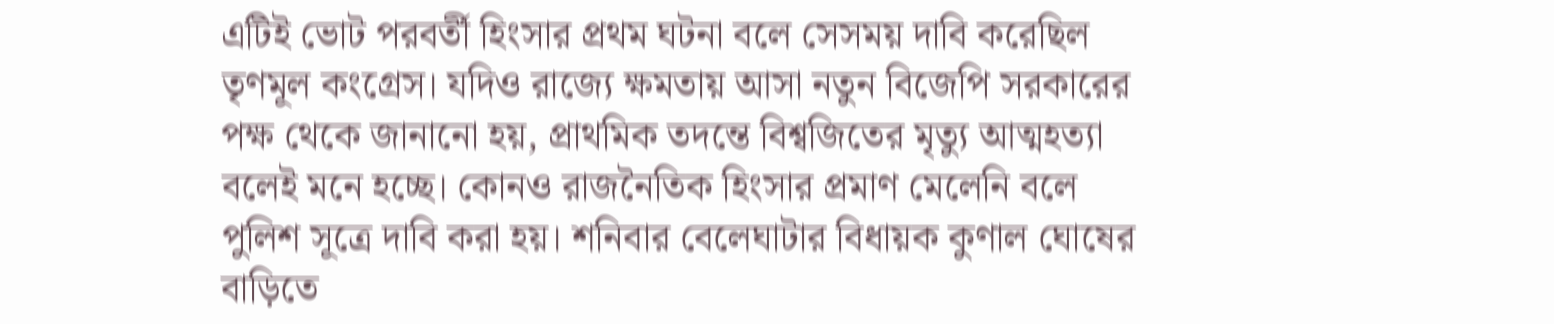এটিই ভোট পরবর্তী হিংসার প্রথম ঘটনা বলে সেসময় দাবি করেছিল তৃণমূল কংগ্রেস। যদিও রাজ্যে ক্ষমতায় আসা নতুন বিজেপি সরকারের পক্ষ থেকে জানানো হয়, প্রাথমিক তদন্তে বিশ্বজিতের মৃত্যু আত্মহত্যা বলেই মনে হচ্ছে। কোনও রাজনৈতিক হিংসার প্রমাণ মেলেনি বলে পুলিশ সূত্রে দাবি করা হয়। শনিবার বেলেঘাটার বিধায়ক কুণাল ঘোষের বাড়িতে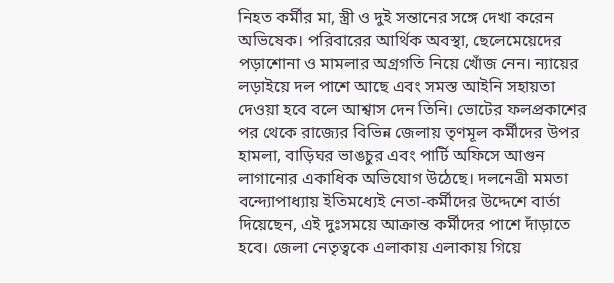নিহত কর্মীর মা, স্ত্রী ও দুই সন্তানের সঙ্গে দেখা করেন অভিষেক। পরিবারের আর্থিক অবস্থা, ছেলেমেয়েদের পড়াশোনা ও মামলার অগ্রগতি নিয়ে খোঁজ নেন। ন্যায়ের লড়াইয়ে দল পাশে আছে এবং সমস্ত আইনি সহায়তা দেওয়া হবে বলে আশ্বাস দেন তিনি। ভোটের ফলপ্রকাশের পর থেকে রাজ্যের বিভিন্ন জেলায় তৃণমূল কর্মীদের উপর হামলা, বাড়িঘর ভাঙচুর এবং পার্টি অফিসে আগুন লাগানোর একাধিক অভিযোগ উঠেছে। দলনেত্রী মমতা বন্দ্যোপাধ্যায় ইতিমধ্যেই নেতা-কর্মীদের উদ্দেশে বার্তা দিয়েছেন, এই দুঃসময়ে আক্রান্ত কর্মীদের পাশে দাঁড়াতে হবে। জেলা নেতৃত্বকে এলাকায় এলাকায় গিয়ে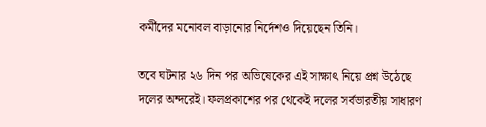কর্মীদের মনোবল বাড়ানোর নির্দেশও দিয়েছেন তিনি।

তবে ঘটনার ২৬ দিন পর অভিষেকের এই সাক্ষাৎ নিয়ে প্রশ্ন উঠেছে দলের অন্দরেই। ফলপ্রকাশের পর থেকেই দলের সর্বভারতীয় সাধারণ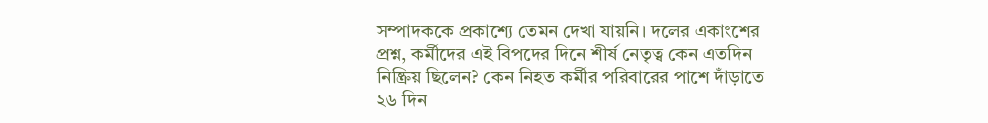সম্পাদককে প্রকাশ্যে তেমন দেখা যায়নি। দলের একাংশের প্রশ্ন, কর্মীদের এই বিপদের দিনে শীর্ষ নেতৃত্ব কেন এতদিন নিষ্ক্রিয় ছিলেন? কেন নিহত কর্মীর পরিবারের পাশে দাঁড়াতে ২৬ দিন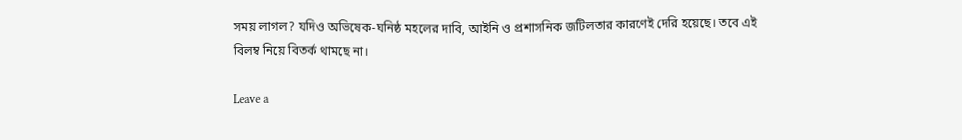সময় লাগল? যদিও অভিষেক-ঘনিষ্ঠ মহলের দাবি, আইনি ও প্রশাসনিক জটিলতার কারণেই দেরি হয়েছে। তবে এই বিলম্ব নিয়ে বিতর্ক থামছে না।

Leave a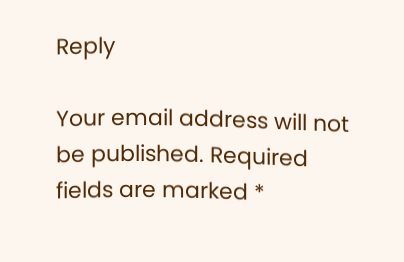Reply

Your email address will not be published. Required fields are marked *